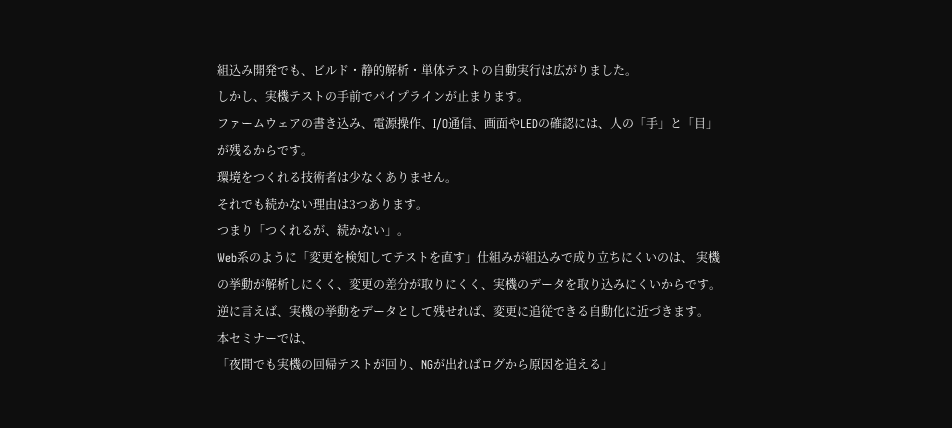組込み開発でも、ビルド・静的解析・単体テストの自動実行は広がりました。
しかし、実機テストの手前でパイプラインが止まります。
ファームウェアの書き込み、電源操作、I/O通信、画面やLEDの確認には、人の「手」と「目」が残るからです。
環境をつくれる技術者は少なくありません。
それでも続かない理由は3つあります。
つまり「つくれるが、続かない」。
Web系のように「変更を検知してテストを直す」仕組みが組込みで成り立ちにくいのは、 実機の挙動が解析しにくく、変更の差分が取りにくく、実機のデータを取り込みにくいからです。
逆に言えば、実機の挙動をデータとして残せれば、変更に追従できる自動化に近づきます。
本セミナーでは、
「夜間でも実機の回帰テストが回り、NGが出ればログから原因を追える」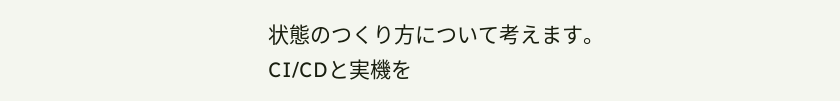状態のつくり方について考えます。
CI/CDと実機を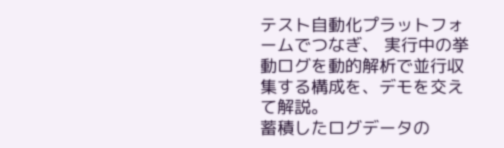テスト自動化プラットフォームでつなぎ、 実行中の挙動ログを動的解析で並行収集する構成を、デモを交えて解説。
蓄積したログデータの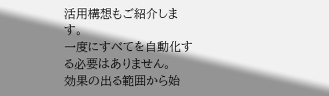活用構想もご紹介します。
一度にすべてを自動化する必要はありません。
効果の出る範囲から始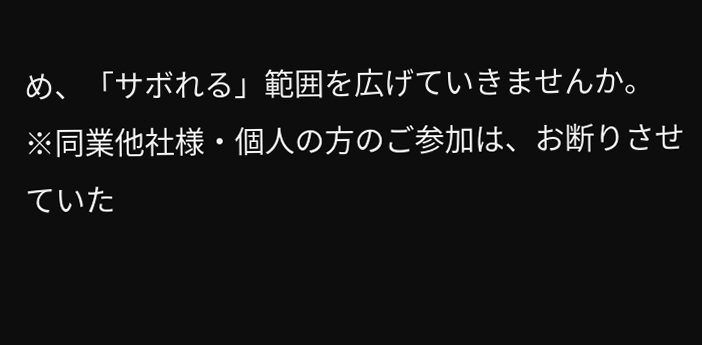め、「サボれる」範囲を広げていきませんか。
※同業他社様・個人の方のご参加は、お断りさせていた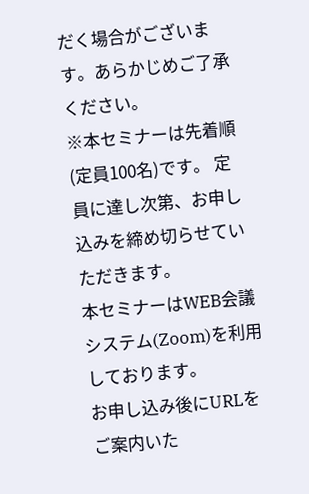だく場合がございます。あらかじめご了承ください。
※本セミナーは先着順(定員100名)です。 定員に達し次第、お申し込みを締め切らせていただきます。
本セミナーはWEB会議システム(Zoom)を利用しております。
お申し込み後にURLをご案内いた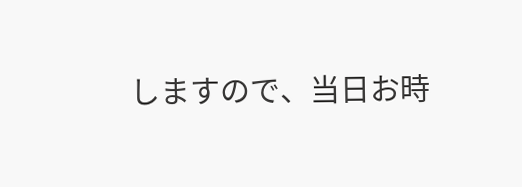しますので、当日お時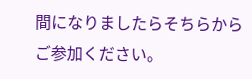間になりましたらそちらからご参加ください。